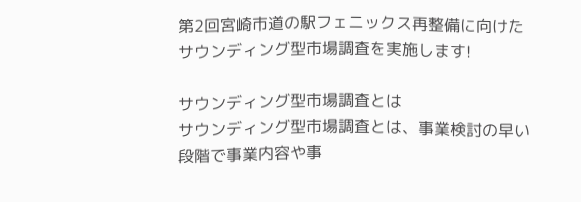第2回宮崎市道の駅フェニックス再整備に向けたサウンディング型市場調査を実施します!

サウンディング型市場調査とは
サウンディング型市場調査とは、事業検討の早い段階で事業内容や事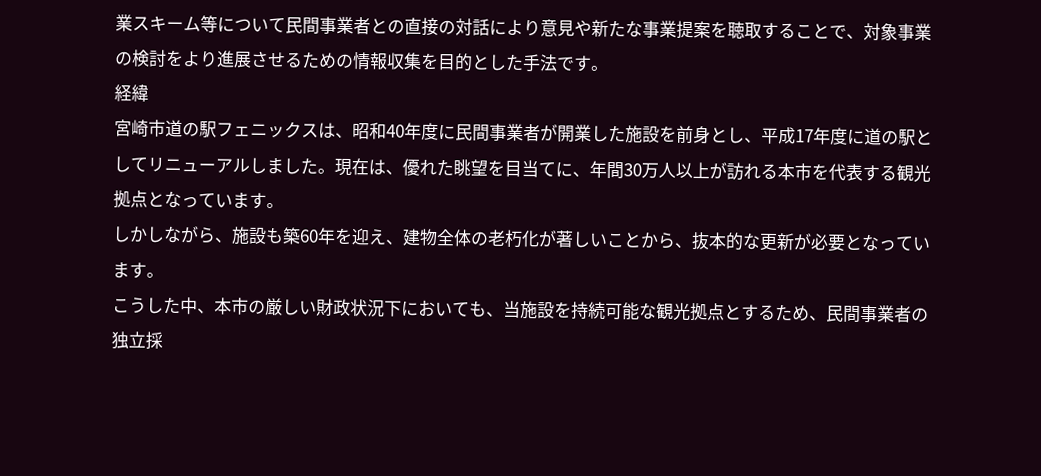業スキーム等について民間事業者との直接の対話により意見や新たな事業提案を聴取することで、対象事業の検討をより進展させるための情報収集を目的とした手法です。
経緯
宮崎市道の駅フェニックスは、昭和40年度に民間事業者が開業した施設を前身とし、平成17年度に道の駅としてリニューアルしました。現在は、優れた眺望を目当てに、年間30万人以上が訪れる本市を代表する観光拠点となっています。
しかしながら、施設も築60年を迎え、建物全体の老朽化が著しいことから、抜本的な更新が必要となっています。
こうした中、本市の厳しい財政状況下においても、当施設を持続可能な観光拠点とするため、民間事業者の独立採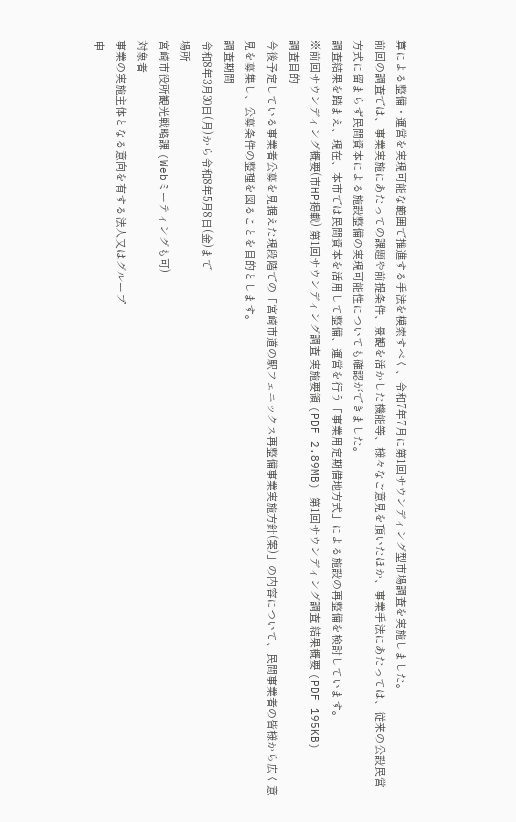算による整備・運営を実現可能な範囲で推進する手法を模索すべく、令和7年7月に第1回サウンディング型市場調査を実施しました。
前回の調査では、事業実施にあたっての課題や前提条件、景観を活かした機能等、様々なご意見を頂いたほか、事業手法にあたっては、従来の公設民営方式に留まらず民間資本による施設整備の実現可能性についても確認ができました。
調査結果を踏まえ、現在、本市では民間資本を活用して整備、運営を行う「事業用定期借地方式」による施設の再整備を検討しています。
※前回サウンディング概要(市HP掲載) 第1回サウンディング調査 実施要領 (PDF 2.89MB) 第1回サウンディング調査 結果概要 (PDF 195KB)
調査目的
今後予定している事業者公募を見据えた現段階での「宮崎市道の駅フェニックス再整備事業実施方針(案)」の内容について、民間事業者の皆様から広く意見を募集し、公募条件の整理を図ることを目的とします。
調査期間
令和8年3月30日(月)から令和8年5月8日(金)まで
場所
宮崎市役所観光戦略課 (Webミーティングも可)
対象者
事業の実施主体となる意向を有する法人又はグループ
申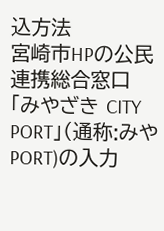込方法
宮崎市HPの公民連携総合窓口「みやざき CITY PORT」(通称:みやPORT)の入力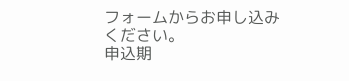フォームからお申し込みください。
申込期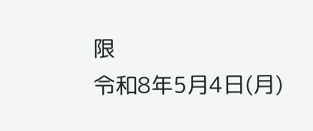限
令和8年5月4日(月)